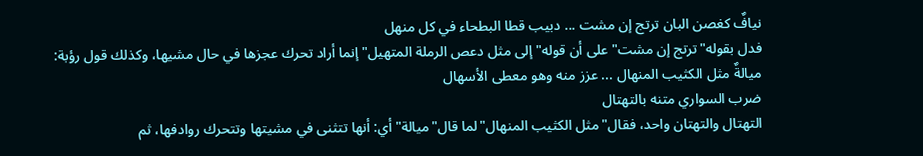نيافٌ كغصن البان ترتج إن مشت ... دبيب قطا البطحاء في كل منهل
فدل بقوله"ترتج إن مشت"على أن قوله"إلى مثل دعص الرملة المتهيل"إنما أراد تحرك عجزها في حال مشيها، وكذلك قول رؤبة:
ميالةٌ مثل الكثيب المنهال ... عزز منه وهو معطى الأسهال
ضرب السواري متنه بالتهتال
التهتال والتهتان واحد، فقال"مثل الكثيب المنهال"لما قال"ميالة"أي: أنها تتثنى في مشيتها وتتحرك روادفها، ثم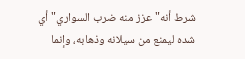شرط أنه"عزز منه ضرب السواري"أي شده ليمنع من سيلانه وذهابه، وإنما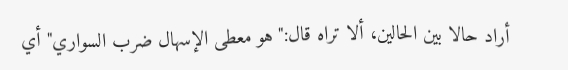أراد حالا بين الحالين، ألا تراه قال:"هو معطى الإسهال ضرب السواري"أي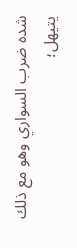شده ضرب السواري وهو مع ذلك يتيهل؛